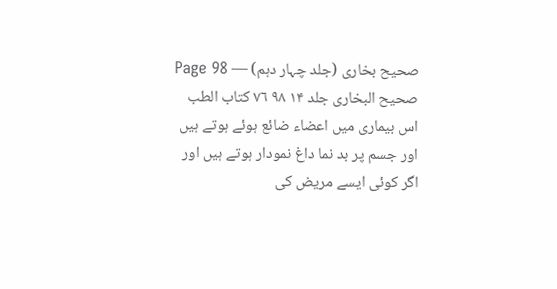صحیح بخاری (جلد چہار دہم) — Page 98
صحیح البخاری جلد ۱۴ ۹۸ ٧٦ كتاب الطب اس بیماری میں اعضاء ضائع ہوئے ہوتے ہیں اور جسم پر بد نما داغ نمودار ہوتے ہیں اور اگر کوئی ایسے مریض کی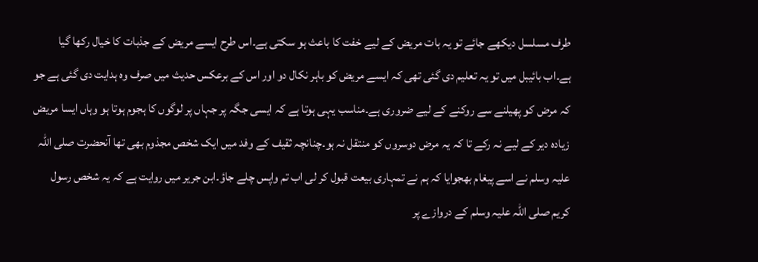طرف مسلسل دیکھے جائے تو یہ بات مریض کے لیے خفت کا باعث ہو سکتی ہے۔اس طرح ایسے مریض کے جذبات کا خیال رکھا گیا ہے۔اب بائیبل میں تو یہ تعلیم دی گئی تھی کہ ایسے مریض کو باہر نکال دو اور اس کے برعکس حدیث میں صرف وہ ہدایت دی گئی ہے جو کہ مرض کو پھیلنے سے روکنے کے لیے ضروری ہے۔مناسب یہی ہوتا ہے کہ ایسی جگہ پر جہاں پر لوگوں کا ہجوم ہوتا ہو وہاں ایسا مریض زیادہ دیر کے لیے نہ رکے تا کہ یہ مرض دوسروں کو منتقل نہ ہو۔چنانچہ ثقیف کے وفد میں ایک شخص مجذوم بھی تھا آنحضرت صلی اللہ علیہ وسلم نے اسے پیغام بھجوایا کہ ہم نے تمہاری بیعت قبول کر لی اب تم واپس چلے جاؤ۔ابن جریر میں روایت ہے کہ یہ شخص رسول کریم صلی اللہ علیہ وسلم کے دروازے پر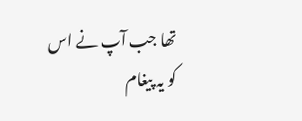تھا جب آپ نے اس کو یہ پیغام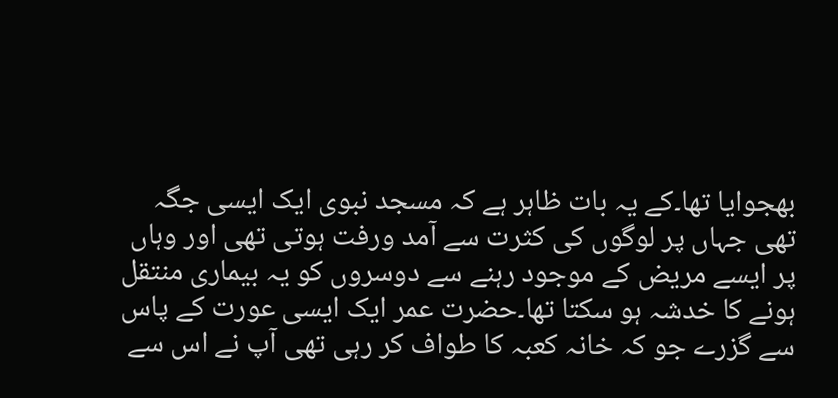بھجوایا تھا۔کے یہ بات ظاہر ہے کہ مسجد نبوی ایک ایسی جگہ تھی جہاں پر لوگوں کی کثرت سے آمد ورفت ہوتی تھی اور وہاں پر ایسے مریض کے موجود رہنے سے دوسروں کو یہ بیماری منتقل ہونے کا خدشہ ہو سکتا تھا۔حضرت عمر ایک ایسی عورت کے پاس سے گزرے جو کہ خانہ کعبہ کا طواف کر رہی تھی آپ نے اس سے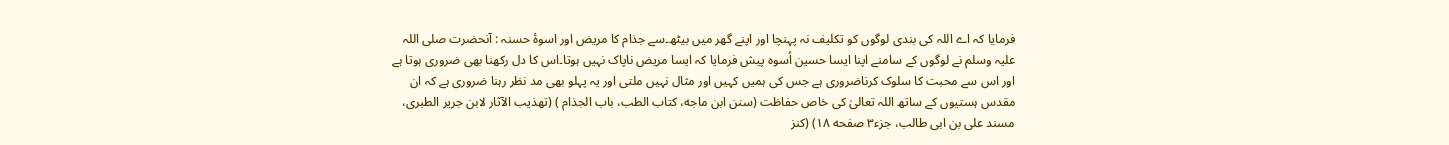فرمایا کہ اے اللہ کی بندی لوگوں کو تکلیف نہ پہنچا اور اپنے گھر میں بیٹھ۔سے جذام کا مریض اور اسوۂ حسنہ : آنحضرت صلی اللہ علیہ وسلم نے لوگوں کے سامنے اپنا ایسا حسین اُسوہ پیش فرمایا کہ ایسا مریض ناپاک نہیں ہوتا۔اس کا دل رکھنا بھی ضروری ہوتا ہے اور اس سے محبت کا سلوک کرناضروری ہے جس کی ہمیں کہیں اور مثال نہیں ملتی اور یہ پہلو بھی مد نظر رہنا ضروری ہے کہ ان مقدس ہستیوں کے ساتھ اللہ تعالیٰ کی خاص حفاظت (سنن ابن ماجه، کتاب الطب، باب الجذام ) (تهذيب الآثار لابن جریر الطبری، مسند علی بن ابی طالب، جزء۳ صفحه ۱۸) (کنز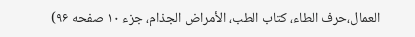العمال،حرف الطاء، كتاب الطب، الأمراض الجذام، جزء ۱۰ صفحه ۹۶)